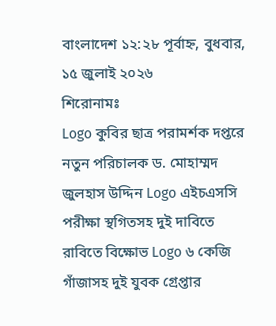বাংলাদেশ ১২:২৮ পূর্বাহ্ন, বুধবার, ১৫ জুলাই ২০২৬
শিরোনামঃ
Logo কুবির ছাত্র পরামর্শক দপ্তরে নতুন পরিচালক ড. মোহাম্মদ জুলহাস উদ্দিন Logo এইচএসসি পরীক্ষা স্থগিতসহ দুই দাবিতে রাবিতে বিক্ষোভ Logo ৬ কেজি গাঁজাসহ দুই যুবক গ্রেপ্তার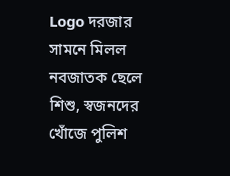Logo দরজার সামনে মিলল নবজাতক ছেলে শিশু, স্বজনদের খোঁজে পুলিশ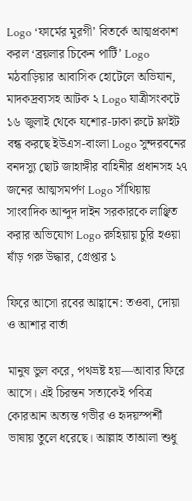Logo ‘ফার্মের মুরগী’ বিতর্কে আত্মপ্রকাশ করল ‘ব্রয়লার চিকেন পার্টি’ Logo মঠবাড়িয়ার আবাসিক হোটেলে অভিযান, মাদকদ্রব্যসহ আটক ২ Logo যাত্রীসংকটে ১৬ জুলাই থেকে যশোর-ঢাকা রুটে ফ্লাইট বন্ধ করছে ইউএস-বাংলা Logo সুন্দরবনের বনদস্যু ছোট জাহাঙ্গীর বাহিনীর প্রধানসহ ২৭ জনের আত্মসমর্পণ Logo সাঁথিয়ায় সাংবাদিক আব্দুদ দাইন সরকারকে লাঞ্ছিত করার অভিযোগ Logo রুহিয়ায় চুরি হওয়া ষাঁড় গরু উদ্ধার, গ্রেপ্তার ১

ফিরে আসো রবের আহ্বানে: তওবা, দোয়া ও আশার বার্তা

মানুষ ভুল করে, পথভ্রষ্ট হয়—আবার ফিরে আসে। এই চিরন্তন সত্যকেই পবিত্র কোরআন অত্যন্ত গভীর ও হৃদয়স্পর্শী ভাষায় তুলে ধরেছে। আল্লাহ তাআলা শুধু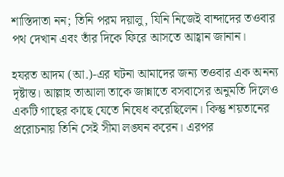শাস্তিদাতা নন; তিনি পরম দয়ালু, যিনি নিজেই বান্দাদের তওবার পথ দেখান এবং তাঁর দিকে ফিরে আসতে আহ্বান জানান।

হযরত আদম (আ.)-এর ঘটনা আমাদের জন্য তওবার এক অনন্য দৃষ্টান্ত। আল্লাহ তাআলা তাকে জান্নাতে বসবাসের অনুমতি দিলেও একটি গাছের কাছে যেতে নিষেধ করেছিলেন। কিন্তু শয়তানের প্ররোচনায় তিনি সেই সীমা লঙ্ঘন করেন। এরপর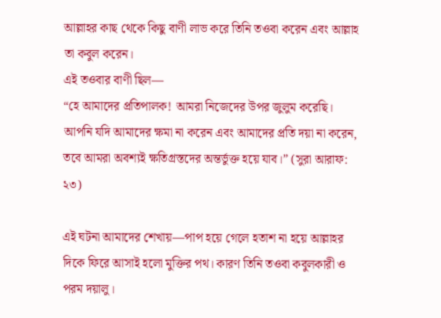আল্লাহর কাছ থেকে কিছু বাণী লাভ করে তিনি তওবা করেন এবং আল্লাহ তা কবুল করেন।
এই তওবার বাণী ছিল—
“হে আমাদের প্রতিপালক! আমরা নিজেদের উপর জুলুম করেছি। আপনি যদি আমাদের ক্ষমা না করেন এবং আমাদের প্রতি দয়া না করেন, তবে আমরা অবশ্যই ক্ষতিগ্রস্তদের অন্তর্ভুক্ত হয়ে যাব।” (সুরা আরাফ: ২৩)

এই ঘটনা আমাদের শেখায়—পাপ হয়ে গেলে হতাশ না হয়ে আল্লাহর দিকে ফিরে আসাই হলো মুক্তির পথ। কারণ তিনি তওবা কবুলকারী ও পরম দয়ালু।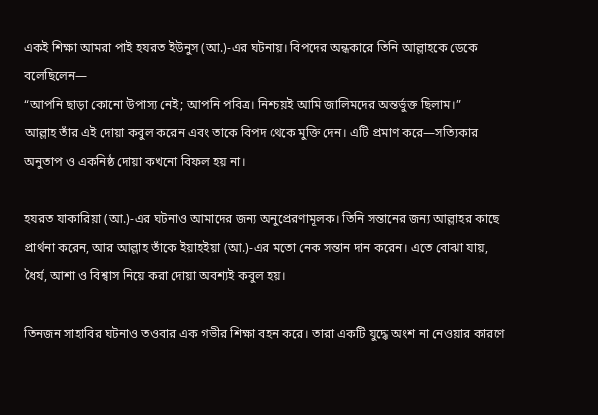একই শিক্ষা আমরা পাই হযরত ইউনুস (আ.)-এর ঘটনায়। বিপদের অন্ধকারে তিনি আল্লাহকে ডেকে বলেছিলেন—
“আপনি ছাড়া কোনো উপাস্য নেই; আপনি পবিত্র। নিশ্চয়ই আমি জালিমদের অন্তর্ভুক্ত ছিলাম।”
আল্লাহ তাঁর এই দোয়া কবুল করেন এবং তাকে বিপদ থেকে মুক্তি দেন। এটি প্রমাণ করে—সত্যিকার অনুতাপ ও একনিষ্ঠ দোয়া কখনো বিফল হয় না।

হযরত যাকারিয়া (আ.)-এর ঘটনাও আমাদের জন্য অনুপ্রেরণামূলক। তিনি সন্তানের জন্য আল্লাহর কাছে প্রার্থনা করেন, আর আল্লাহ তাঁকে ইয়াহইয়া (আ.)-এর মতো নেক সন্তান দান করেন। এতে বোঝা যায়, ধৈর্য, আশা ও বিশ্বাস নিয়ে করা দোয়া অবশ্যই কবুল হয়।

তিনজন সাহাবির ঘটনাও তওবার এক গভীর শিক্ষা বহন করে। তারা একটি যুদ্ধে অংশ না নেওয়ার কারণে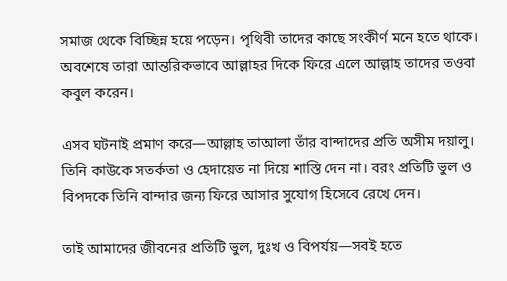সমাজ থেকে বিচ্ছিন্ন হয়ে পড়েন। পৃথিবী তাদের কাছে সংকীর্ণ মনে হতে থাকে। অবশেষে তারা আন্তরিকভাবে আল্লাহর দিকে ফিরে এলে আল্লাহ তাদের তওবা কবুল করেন।

এসব ঘটনাই প্রমাণ করে—আল্লাহ তাআলা তাঁর বান্দাদের প্রতি অসীম দয়ালু। তিনি কাউকে সতর্কতা ও হেদায়েত না দিয়ে শাস্তি দেন না। বরং প্রতিটি ভুল ও বিপদকে তিনি বান্দার জন্য ফিরে আসার সুযোগ হিসেবে রেখে দেন।

তাই আমাদের জীবনের প্রতিটি ভুল, দুঃখ ও বিপর্যয়—সবই হতে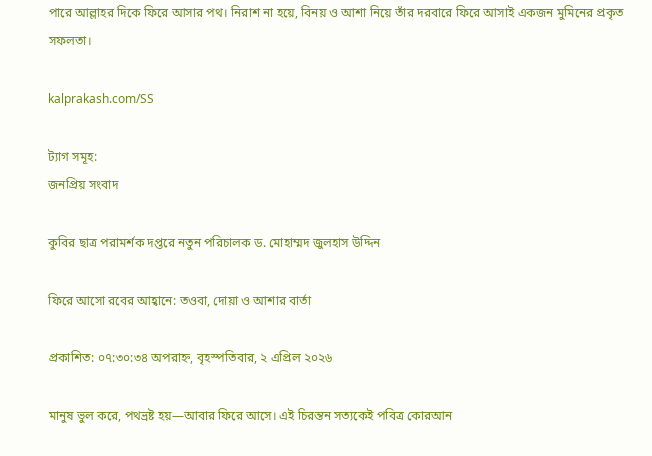পারে আল্লাহর দিকে ফিরে আসার পথ। নিরাশ না হয়ে, বিনয় ও আশা নিয়ে তাঁর দরবারে ফিরে আসাই একজন মুমিনের প্রকৃত সফলতা।

kalprakash.com/SS

ট্যাগ সমূহ:
জনপ্রিয় সংবাদ

কুবির ছাত্র পরামর্শক দপ্তরে নতুন পরিচালক ড. মোহাম্মদ জুলহাস উদ্দিন

ফিরে আসো রবের আহ্বানে: তওবা, দোয়া ও আশার বার্তা

প্রকাশিত: ০৭:৩০:৩৪ অপরাহ্ন, বৃহস্পতিবার, ২ এপ্রিল ২০২৬

মানুষ ভুল করে, পথভ্রষ্ট হয়—আবার ফিরে আসে। এই চিরন্তন সত্যকেই পবিত্র কোরআন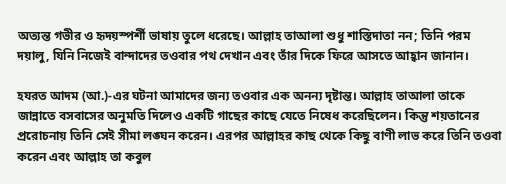অত্যন্ত গভীর ও হৃদয়স্পর্শী ভাষায় তুলে ধরেছে। আল্লাহ তাআলা শুধু শাস্তিদাতা নন; তিনি পরম দয়ালু, যিনি নিজেই বান্দাদের তওবার পথ দেখান এবং তাঁর দিকে ফিরে আসতে আহ্বান জানান।

হযরত আদম (আ.)-এর ঘটনা আমাদের জন্য তওবার এক অনন্য দৃষ্টান্ত। আল্লাহ তাআলা তাকে জান্নাতে বসবাসের অনুমতি দিলেও একটি গাছের কাছে যেতে নিষেধ করেছিলেন। কিন্তু শয়তানের প্ররোচনায় তিনি সেই সীমা লঙ্ঘন করেন। এরপর আল্লাহর কাছ থেকে কিছু বাণী লাভ করে তিনি তওবা করেন এবং আল্লাহ তা কবুল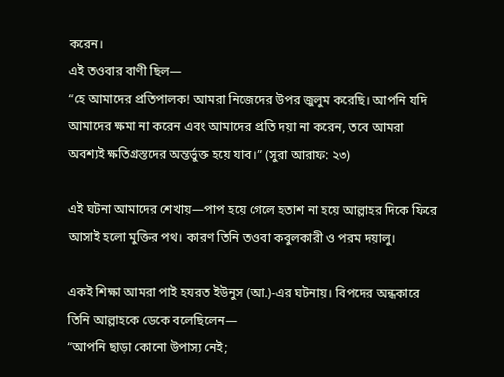করেন।
এই তওবার বাণী ছিল—
“হে আমাদের প্রতিপালক! আমরা নিজেদের উপর জুলুম করেছি। আপনি যদি আমাদের ক্ষমা না করেন এবং আমাদের প্রতি দয়া না করেন, তবে আমরা অবশ্যই ক্ষতিগ্রস্তদের অন্তর্ভুক্ত হয়ে যাব।” (সুরা আরাফ: ২৩)

এই ঘটনা আমাদের শেখায়—পাপ হয়ে গেলে হতাশ না হয়ে আল্লাহর দিকে ফিরে আসাই হলো মুক্তির পথ। কারণ তিনি তওবা কবুলকারী ও পরম দয়ালু।

একই শিক্ষা আমরা পাই হযরত ইউনুস (আ.)-এর ঘটনায়। বিপদের অন্ধকারে তিনি আল্লাহকে ডেকে বলেছিলেন—
“আপনি ছাড়া কোনো উপাস্য নেই;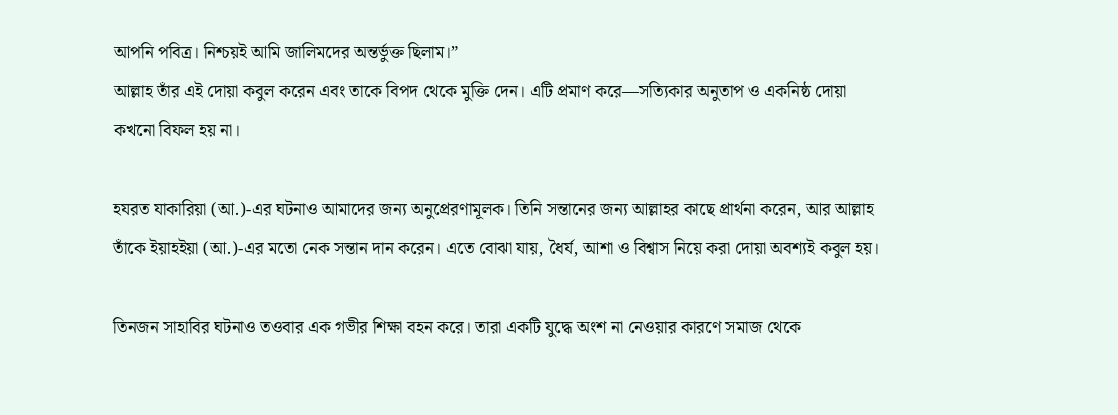আপনি পবিত্র। নিশ্চয়ই আমি জালিমদের অন্তর্ভুক্ত ছিলাম।”
আল্লাহ তাঁর এই দোয়া কবুল করেন এবং তাকে বিপদ থেকে মুক্তি দেন। এটি প্রমাণ করে—সত্যিকার অনুতাপ ও একনিষ্ঠ দোয়া কখনো বিফল হয় না।

হযরত যাকারিয়া (আ.)-এর ঘটনাও আমাদের জন্য অনুপ্রেরণামূলক। তিনি সন্তানের জন্য আল্লাহর কাছে প্রার্থনা করেন, আর আল্লাহ তাঁকে ইয়াহইয়া (আ.)-এর মতো নেক সন্তান দান করেন। এতে বোঝা যায়, ধৈর্য, আশা ও বিশ্বাস নিয়ে করা দোয়া অবশ্যই কবুল হয়।

তিনজন সাহাবির ঘটনাও তওবার এক গভীর শিক্ষা বহন করে। তারা একটি যুদ্ধে অংশ না নেওয়ার কারণে সমাজ থেকে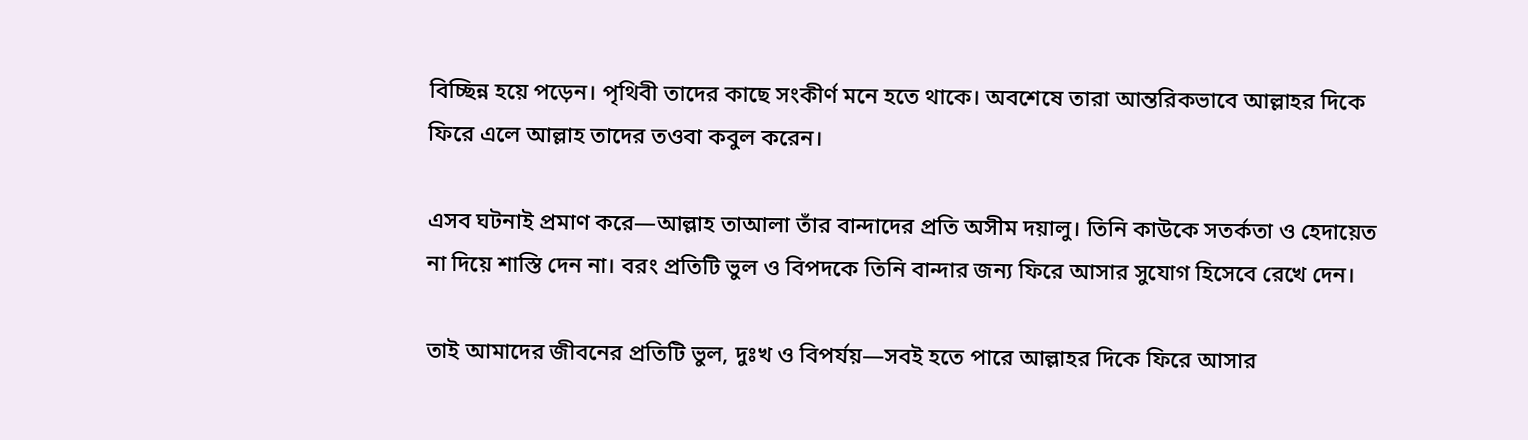বিচ্ছিন্ন হয়ে পড়েন। পৃথিবী তাদের কাছে সংকীর্ণ মনে হতে থাকে। অবশেষে তারা আন্তরিকভাবে আল্লাহর দিকে ফিরে এলে আল্লাহ তাদের তওবা কবুল করেন।

এসব ঘটনাই প্রমাণ করে—আল্লাহ তাআলা তাঁর বান্দাদের প্রতি অসীম দয়ালু। তিনি কাউকে সতর্কতা ও হেদায়েত না দিয়ে শাস্তি দেন না। বরং প্রতিটি ভুল ও বিপদকে তিনি বান্দার জন্য ফিরে আসার সুযোগ হিসেবে রেখে দেন।

তাই আমাদের জীবনের প্রতিটি ভুল, দুঃখ ও বিপর্যয়—সবই হতে পারে আল্লাহর দিকে ফিরে আসার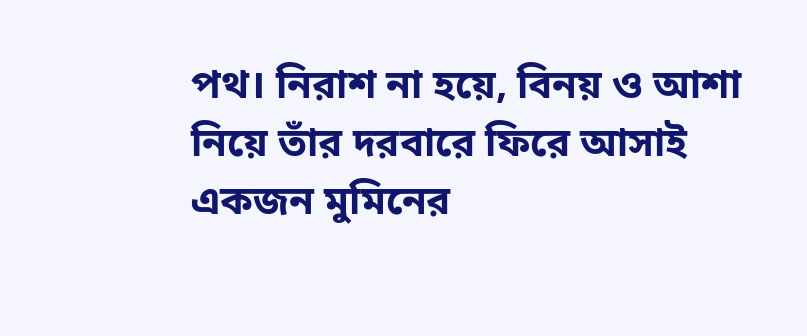পথ। নিরাশ না হয়ে, বিনয় ও আশা নিয়ে তাঁর দরবারে ফিরে আসাই একজন মুমিনের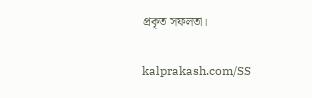প্রকৃত সফলতা।

kalprakash.com/SS